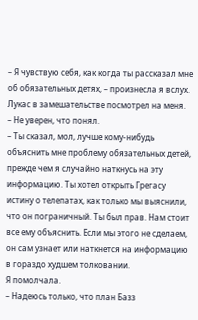– Я чувствую себя, как когда ты рассказал мне об обязательных детях, – произнесла я вслух.
Лукас в замешательстве посмотрел на меня.
– Не уверен, что понял.
– Ты сказал, мол, лучше кому-нибудь объяснить мне проблему обязательных детей, прежде чем я случайно наткнусь на эту информацию. Ты хотел открыть Грегасу истину о телепатах, как только мы выяснили, что он пограничный. Ты был прав. Нам стоит все ему объяснить. Если мы этого не сделаем, он сам узнает или наткнется на информацию в гораздо худшем толковании.
Я помолчала.
– Надеюсь только, что план Базз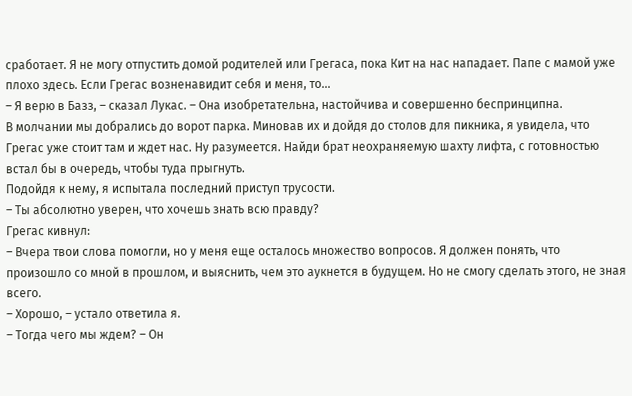сработает. Я не могу отпустить домой родителей или Грегаса, пока Кит на нас нападает. Папе с мамой уже плохо здесь. Если Грегас возненавидит себя и меня, то…
– Я верю в Базз, – сказал Лукас. – Она изобретательна, настойчива и совершенно беспринципна.
В молчании мы добрались до ворот парка. Миновав их и дойдя до столов для пикника, я увидела, что Грегас уже стоит там и ждет нас. Ну разумеется. Найди брат неохраняемую шахту лифта, с готовностью встал бы в очередь, чтобы туда прыгнуть.
Подойдя к нему, я испытала последний приступ трусости.
– Ты абсолютно уверен, что хочешь знать всю правду?
Грегас кивнул:
– Вчера твои слова помогли, но у меня еще осталось множество вопросов. Я должен понять, что произошло со мной в прошлом, и выяснить, чем это аукнется в будущем. Но не смогу сделать этого, не зная всего.
– Хорошо, – устало ответила я.
– Тогда чего мы ждем? – Он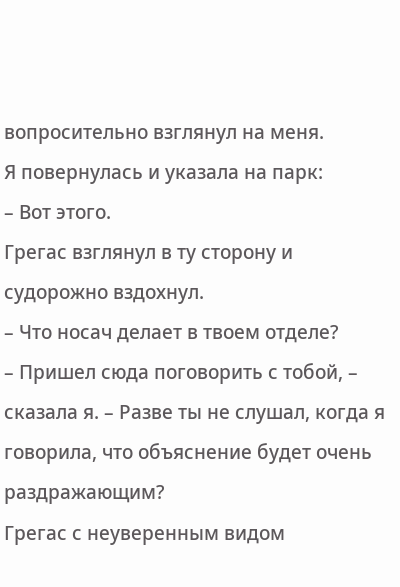вопросительно взглянул на меня.
Я повернулась и указала на парк:
– Вот этого.
Грегас взглянул в ту сторону и судорожно вздохнул.
– Что носач делает в твоем отделе?
– Пришел сюда поговорить с тобой, – сказала я. – Разве ты не слушал, когда я говорила, что объяснение будет очень раздражающим?
Грегас с неуверенным видом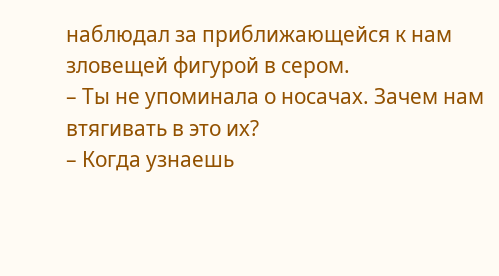наблюдал за приближающейся к нам зловещей фигурой в сером.
– Ты не упоминала о носачах. Зачем нам втягивать в это их?
– Когда узнаешь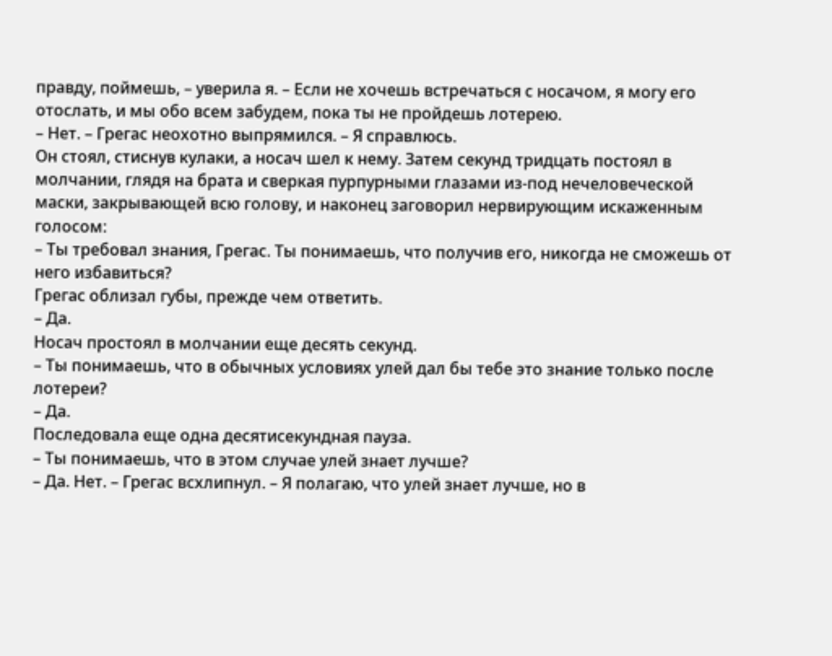правду, поймешь, – уверила я. – Если не хочешь встречаться с носачом, я могу его отослать, и мы обо всем забудем, пока ты не пройдешь лотерею.
– Нет. – Грегас неохотно выпрямился. – Я справлюсь.
Он стоял, стиснув кулаки, а носач шел к нему. Затем секунд тридцать постоял в молчании, глядя на брата и сверкая пурпурными глазами из-под нечеловеческой маски, закрывающей всю голову, и наконец заговорил нервирующим искаженным голосом:
– Ты требовал знания, Грегас. Ты понимаешь, что получив его, никогда не сможешь от него избавиться?
Грегас облизал губы, прежде чем ответить.
– Да.
Носач простоял в молчании еще десять секунд.
– Ты понимаешь, что в обычных условиях улей дал бы тебе это знание только после лотереи?
– Да.
Последовала еще одна десятисекундная пауза.
– Ты понимаешь, что в этом случае улей знает лучше?
– Да. Нет. – Грегас всхлипнул. – Я полагаю, что улей знает лучше, но в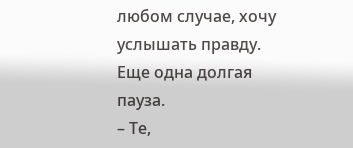любом случае, хочу услышать правду.
Еще одна долгая пауза.
– Те,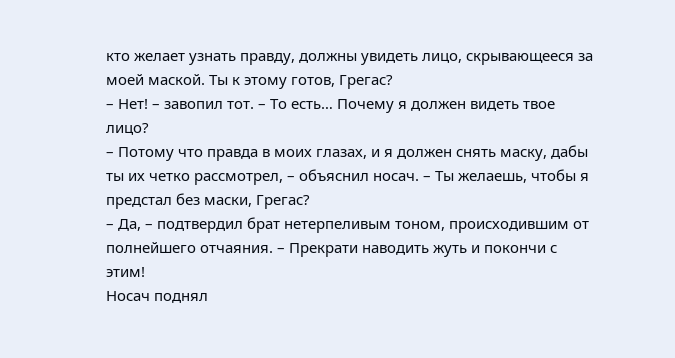кто желает узнать правду, должны увидеть лицо, скрывающееся за моей маской. Ты к этому готов, Грегас?
– Нет! – завопил тот. – То есть… Почему я должен видеть твое лицо?
– Потому что правда в моих глазах, и я должен снять маску, дабы ты их четко рассмотрел, – объяснил носач. – Ты желаешь, чтобы я предстал без маски, Грегас?
– Да, – подтвердил брат нетерпеливым тоном, происходившим от полнейшего отчаяния. – Прекрати наводить жуть и покончи с этим!
Носач поднял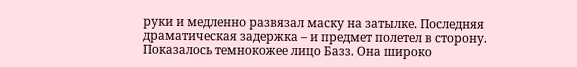руки и медленно развязал маску на затылке. Последняя драматическая задержка – и предмет полетел в сторону. Показалось темнокожее лицо Базз. Она широко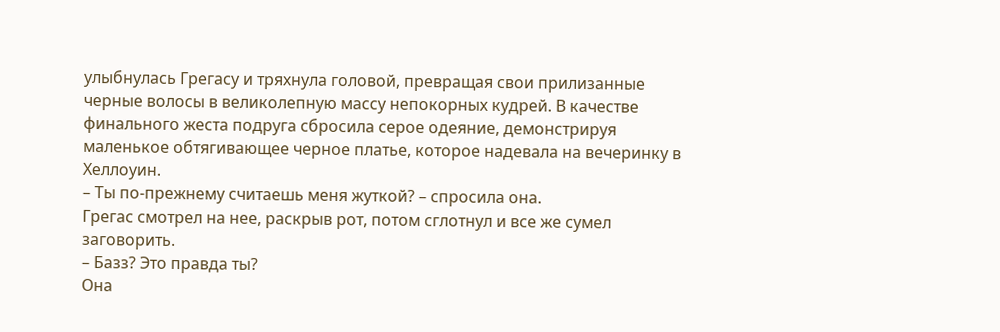улыбнулась Грегасу и тряхнула головой, превращая свои прилизанные черные волосы в великолепную массу непокорных кудрей. В качестве финального жеста подруга сбросила серое одеяние, демонстрируя маленькое обтягивающее черное платье, которое надевала на вечеринку в Хеллоуин.
– Ты по-прежнему считаешь меня жуткой? – спросила она.
Грегас смотрел на нее, раскрыв рот, потом сглотнул и все же сумел заговорить.
– Базз? Это правда ты?
Она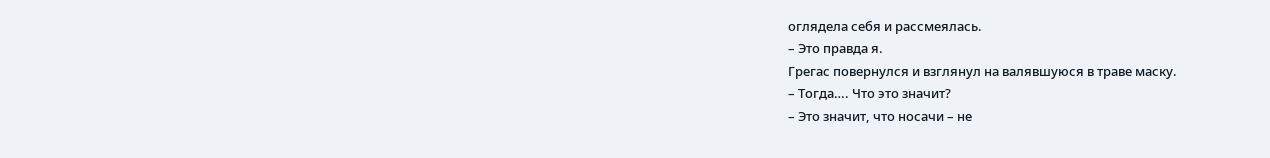оглядела себя и рассмеялась.
– Это правда я.
Грегас повернулся и взглянул на валявшуюся в траве маску.
– Тогда…. Что это значит?
– Это значит, что носачи – не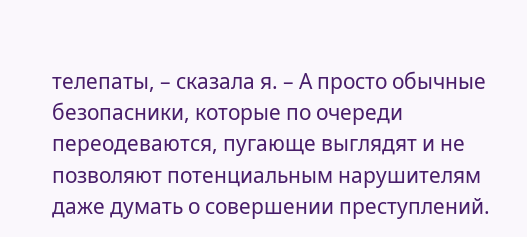телепаты, – сказала я. – А просто обычные безопасники, которые по очереди переодеваются, пугающе выглядят и не позволяют потенциальным нарушителям даже думать о совершении преступлений.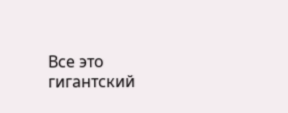Все это гигантский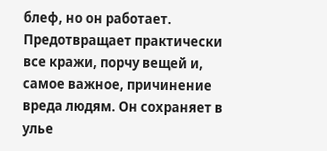блеф, но он работает. Предотвращает практически все кражи, порчу вещей и, самое важное, причинение вреда людям. Он сохраняет в улье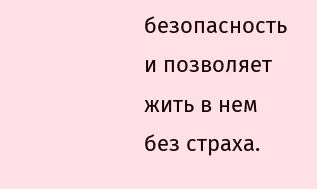безопасность и позволяет жить в нем без страха.